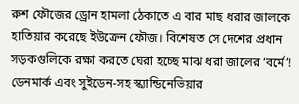রুশ ফৌজের ড্রোন হামলা ঠেকাতে এ বার মাছ ধরার জালকে হাতিয়ার করেছে ইউক্রেন ফৌজ। বিশেষত সে দেশের প্রধান সড়কগুলিকে রক্ষা করতে ঘেরা হচ্ছে মাঝ ধরা জালের ‘বর্মে’! ডেনমার্ক এবং সুইডেন-সহ স্ক্যান্ডিনেভিয়ার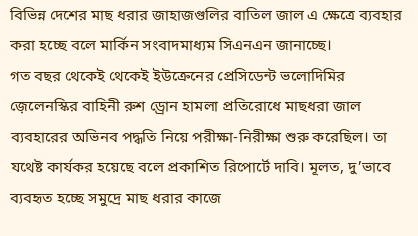বিভিন্ন দেশের মাছ ধরার জাহাজগুলির বাতিল জাল এ ক্ষেত্রে ব্যবহার করা হচ্ছে বলে মার্কিন সংবাদমাধ্যম সিএনএন জানাচ্ছে।
গত বছর থেকেই থেকেই ইউক্রেনের প্রেসিডেন্ট ভলোদিমির জ়েলেনস্কির বাহিনী রুশ ড্রোন হামলা প্রতিরোধে মাছধরা জাল ব্যবহারের অভিনব পদ্ধতি নিয়ে পরীক্ষা-নিরীক্ষা শুরু করেছিল। তা যথেষ্ট কার্যকর হয়েছে বলে প্রকাশিত রিপোর্টে দাবি। মূলত, দু’ভাবে ব্যবহৃত হচ্ছে সমুদ্রে মাছ ধরার কাজে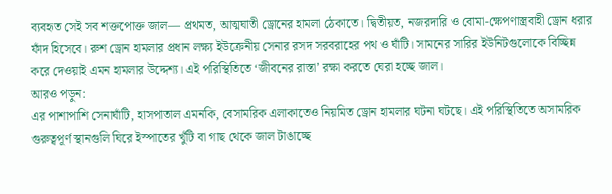ব্যবহৃত সেই সব শক্তপোক্ত জাল— প্রথমত, আত্মঘাতী ড্রোনের হামলা ঠেকাতে। দ্বিতীয়ত, নজরদারি ও বোমা-ক্ষেপণাস্ত্রবাহী ড্রোন ধরার ফাঁদ হিসেবে। রুশ ড্রোন হামলার প্রধান লক্ষ্য ইউক্রেনীয় সেনার রসদ সরবরাহের পথ ও ঘাঁটি। সামনের সারির ইউনিটগুলোকে বিচ্ছিন্ন করে দেওয়াই এমন হামলার উদ্দেশ্য। এই পরিস্থিতিতে ‘জীবনের রাস্তা’ রক্ষা করতে ঘেরা হচ্ছে জাল।
আরও পড়ুন:
এর পাশাপাশি সেনাঘাঁটি, হাসপাতাল এমনকি, বেসামরিক এলাকাতেও নিয়মিত ড্রোন হামলার ঘটনা ঘটছে। এই পরিস্থিতিতে অসামরিক গুরুত্বপূর্ণ স্থানগুলি ঘিরে ইস্পাতের খুঁটি বা গাছ থেকে জাল টাঙাচ্ছে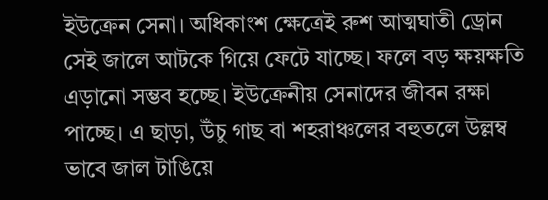ইউক্রেন সেনা। অধিকাংশ ক্ষেত্রেই রুশ আত্মঘাতী ড্রোন সেই জালে আটকে গিয়ে ফেটে যাচ্ছে। ফলে বড় ক্ষয়ক্ষতি এড়ানো সম্ভব হচ্ছে। ইউক্রেনীয় সেনাদের জীবন রক্ষা পাচ্ছে। এ ছাড়া, উঁচু গাছ বা শহরাঞ্চলের বহুতলে উল্লম্ব ভাবে জাল টাঙিয়ে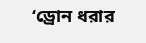‘ড্রোন ধরার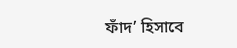ফাঁদ’ হিসাবে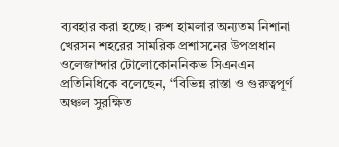ব্যবহার করা হচ্ছে। রুশ হামলার অন্যতম নিশানা খেরসন শহরের সামরিক প্রশাসনের উপপ্রধান ওলেজান্দার টোলোকোননিকভ সিএনএন প্রতিনিধিকে বলেছেন, ‘‘বিভিন্ন রাস্তা ও গুরুত্বপূর্ণ অঞ্চল সুরক্ষিত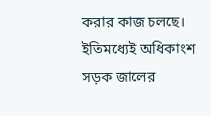করার কাজ চলছে। ইতিমধ্যেই অধিকাংশ সড়ক জালের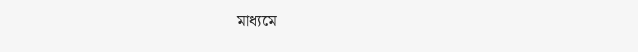মাধ্যমে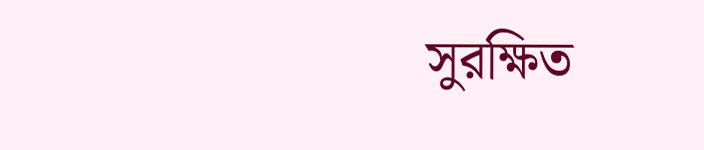সুরক্ষিত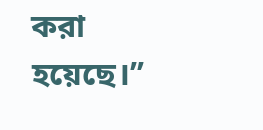করা হয়েছে।’’